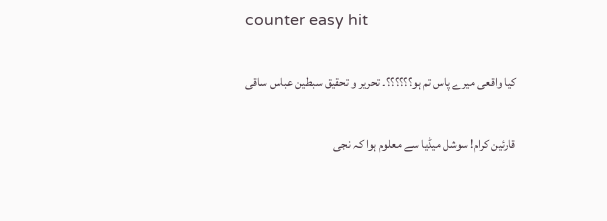counter easy hit

کیا واقعی میرے پاس تم ہو؟؟؟؟؟؟۔ تحریر و تحقیق سبطین عباس ساقی

قارئین کرام! سوشل میڈیا سے معلوم ہوا کہ نجی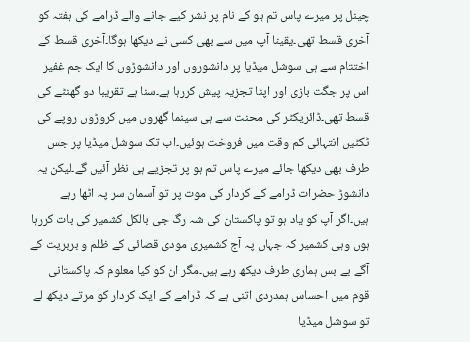چینل پر میرے پاس تم ہو کے نام پر نشر کیے جانے والے ڈرامے کی ہفتہ کو آخری قسط تھی۔یقینا آپ میں سے بھی کسی نے دیکھا ہوگا۔آخری قسط کے اختتام سے ہی سوشل میڈیا پر دانشوروں اور دانشوڑوں کا ایک جم غفیر اس پر جگت بازی اور اپنا تجزیہ پیش کررہا ہے۔سنا ہے تقریبا دو گھنٹے کی قسط تھی۔ڈائریکٹر کی محنت سے ہی سینما گھروں میں کروڑوں روپے کی ٹکٹیں انتہائی کم وقت میں فروخت ہوئیں۔اب تک سوشل میڈیا پر جس طرف بھی دیکھا جائے میرے پاس تم ہو پر تجزیے ہی نظر آئیں گے۔لیکن یہ دانشوڑ حضرات ڈرامے کے کردار کی موت پر تو آسمان سر پہ اٹھا رہے ہیں۔اگر آپ کو یاد ہو تو پاکستان کی شہ رگ جی بالکل کشمیر کی بات کررہا ہوں وہی کشمیر کہ جہاں پہ آج کشمیری مودی قصائی کے ظلم و بربریت کے آگے بے بس ہماری طرف دیکھ رہے ہیں۔مگر ان کو کیا معلوم کہ پاکستانی قوم میں احساس ہمدردی اتنی ہے کہ ڈرامے کے ایک کردار کو مرتے دیکھ لے تو سوشل میڈیا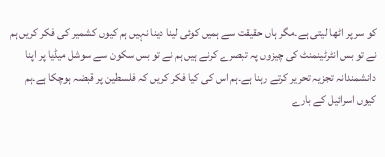کو سر پر اٹھا لیتی ہے۔مگر ہاں حقیقت سے ہمیں کوئی لینا دینا نہیں ہم کیوں کشمیر کی فکر کریں ہم نے تو بس انٹرٹینمنٹ کی چیزوں پہ تبصرے کرنے ہیں ہم نے تو بس سکون سے سوشل میڈیا پر اپنا دانشمندانہ تجزیہ تحریر کرتے رہنا ہے۔ہم اس کی کیا فکر کریں کہ فلسطین پر قبضہ ہوچکا ہے۔ہم کیوں اسرائیل کے بارے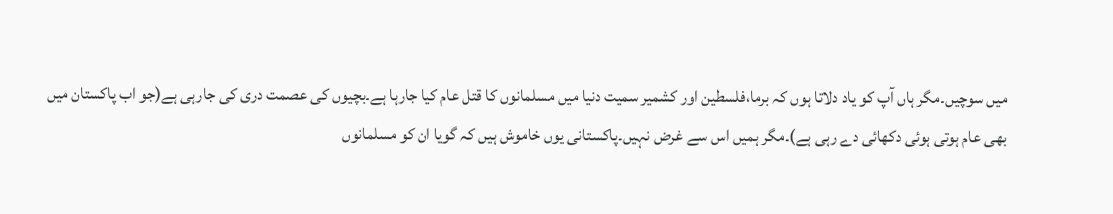میں سوچیں۔مگر ہاں آپ کو یاد دلاتا ہوں کہ برما،فلسطین اور کشمیر سمیت دنیا میں مسلمانوں کا قتل عام کیا جارہا ہے۔بچیوں کی عصمت دری کی جارہی ہے(جو اب پاکستان میں بھی عام ہوتی ہوئی دکھائی دے رہی ہے)۔مگر ہمیں اس سے غرض نہیں۔پاکستانی یوں خاموش ہیں کہ گویا ان کو مسلمانوں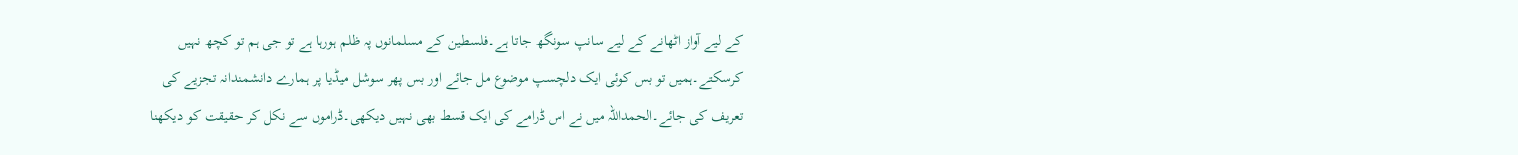کے لیے آواز اٹھانے کے لیے سانپ سونگھ جاتا ہے۔فلسطین کے مسلمانوں پہ ظلم ہورہا ہے تو جی ہم تو کچھ نہیں کرسکتے۔ہمیں تو بس کوئی ایک دلچسپ موضوع مل جائے اور بس پھر سوشل میڈیا پر ہمارے دانشمندانہ تجزیے کی تعریف کی جائے۔الحمداللہ میں نے اس ڈرامے کی ایک قسط بھی نہیں دیکھی۔ڈراموں سے نکل کر حقیقت کو دیکھنا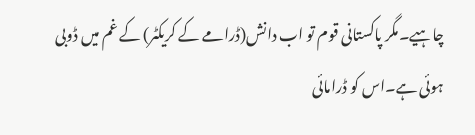چاہیے۔مگر پاکستانی قوم تو اب دانش(ڈرامے کے کریکٹر) کے غم میں ڈوبی ہوئی ہے۔اس کو ڈرامائی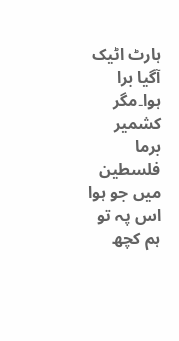ہارٹ اٹیک آگیا برا ہوا۔مگر کشمیر برما فلسطین میں جو ہوا اس پہ تو ہم کچھ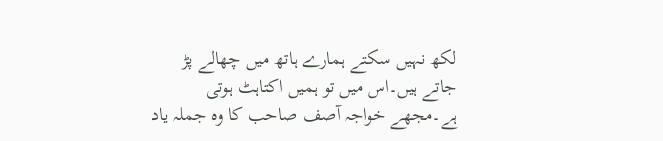لکھ نہیں سکتے ہمارے ہاتھ میں چھالے پڑ جاتے ہیں۔اس میں تو ہمیں اکتاہٹ ہوتی ہے۔مجھے خواجہ آصف صاحب کا وہ جملہ یاد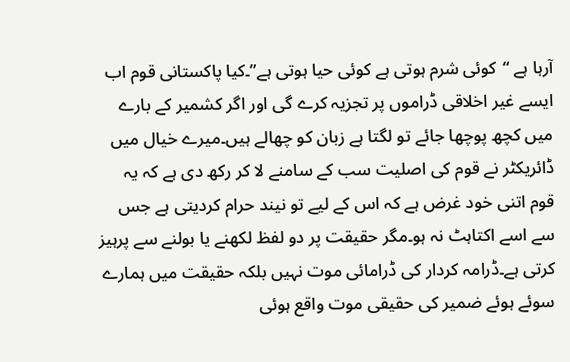آرہا ہے “کوئی شرم ہوتی ہے کوئی حیا ہوتی ہے”۔کیا پاکستانی قوم اب ایسے غیر اخلاقی ڈراموں پر تجزیہ کرے گی اور اگر کشمیر کے بارے میں کچھ پوچھا جائے تو لگتا ہے زبان کو چھالے ہیں۔میرے خیال میں ڈائریکٹر نے قوم کی اصلیت سب کے سامنے لا کر رکھ دی ہے کہ یہ قوم اتنی خود غرض ہے کہ اس کے لیے تو نیند حرام کردیتی ہے جس سے اسے اکتاہٹ نہ ہو۔مگر حقیقت پر دو لفظ لکھنے یا بولنے سے پرہیز کرتی ہے۔ڈرامہ کردار کی ڈرامائی موت نہیں بلکہ حقیقت میں ہمارے سوئے ہوئے ضمیر کی حقیقی موت واقع ہوئی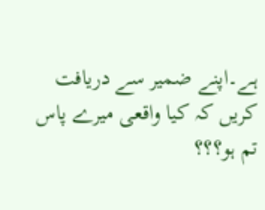ہے۔اپنے ضمیر سے دریافت کریں کہ کیا واقعی میرے پاس تم ہو؟؟؟